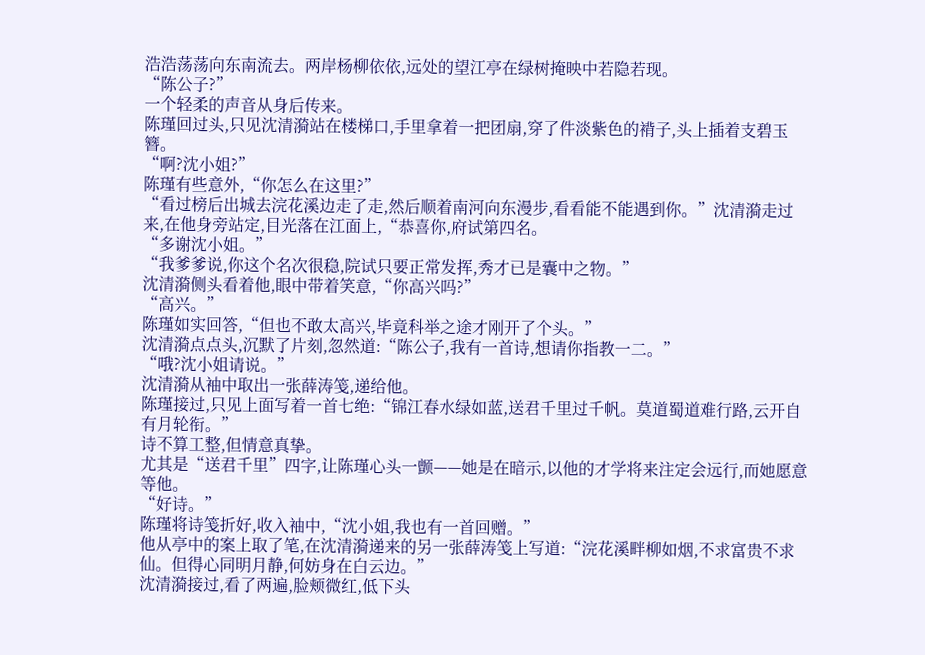浩浩荡荡向东南流去。两岸杨柳依依,远处的望江亭在绿树掩映中若隐若现。
“陈公子?”
一个轻柔的声音从身后传来。
陈瑾回过头,只见沈清漪站在楼梯口,手里拿着一把团扇,穿了件淡紫色的褙子,头上插着支碧玉簪。
“啊?沈小姐?”
陈瑾有些意外,“你怎么在这里?”
“看过榜后出城去浣花溪边走了走,然后顺着南河向东漫步,看看能不能遇到你。”沈清漪走过来,在他身旁站定,目光落在江面上,“恭喜你,府试第四名。
“多谢沈小姐。”
“我爹爹说,你这个名次很稳,院试只要正常发挥,秀才已是囊中之物。”
沈清漪侧头看着他,眼中带着笑意,“你高兴吗?”
“高兴。”
陈瑾如实回答,“但也不敢太高兴,毕竟科举之途才刚开了个头。”
沈清漪点点头,沉默了片刻,忽然道:“陈公子,我有一首诗,想请你指教一二。”
“哦?沈小姐请说。”
沈清漪从袖中取出一张薛涛笺,递给他。
陈瑾接过,只见上面写着一首七绝:“锦江春水绿如蓝,送君千里过千帆。莫道蜀道难行路,云开自有月轮衔。”
诗不算工整,但情意真挚。
尤其是“送君千里”四字,让陈瑾心头一颤——她是在暗示,以他的才学将来注定会远行,而她愿意等他。
“好诗。”
陈瑾将诗笺折好,收入袖中,“沈小姐,我也有一首回赠。”
他从亭中的案上取了笔,在沈清漪递来的另一张薛涛笺上写道:“浣花溪畔柳如烟,不求富贵不求仙。但得心同明月静,何妨身在白云边。”
沈清漪接过,看了两遍,脸颊微红,低下头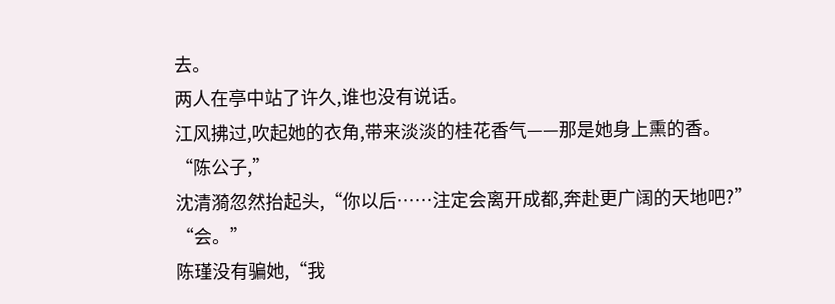去。
两人在亭中站了许久,谁也没有说话。
江风拂过,吹起她的衣角,带来淡淡的桂花香气——那是她身上熏的香。
“陈公子,”
沈清漪忽然抬起头,“你以后……注定会离开成都,奔赴更广阔的天地吧?”
“会。”
陈瑾没有骗她,“我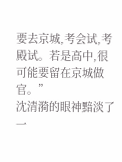要去京城,考会试,考殿试。若是高中,很可能要留在京城做官。”
沈清漪的眼神黯淡了一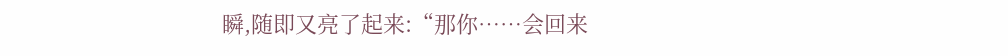瞬,随即又亮了起来:“那你……会回来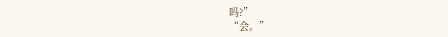吗?”
“会。”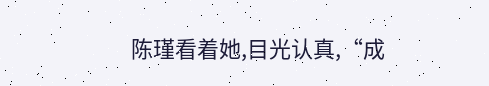陈瑾看着她,目光认真,“成